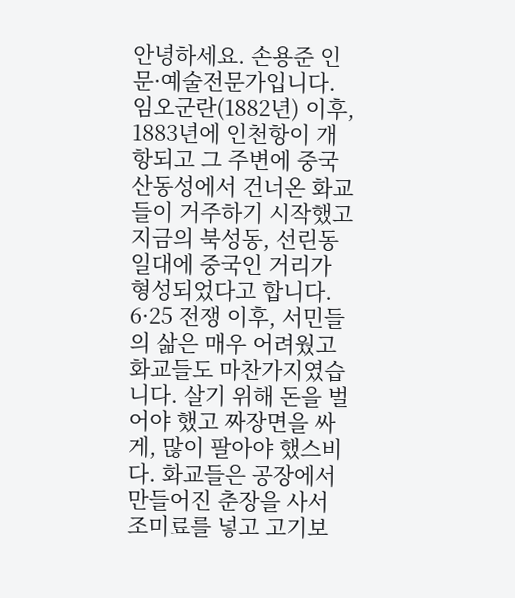안녕하세요. 손용준 인문·예술전문가입니다. 임오군란(1882년) 이후, 1883년에 인천항이 개항되고 그 주변에 중국 산동성에서 건너온 화교들이 거주하기 시작했고 지금의 북성동, 선린동 일대에 중국인 거리가 형성되었다고 합니다. 6·25 전쟁 이후, 서민들의 삶은 매우 어려웠고 화교들도 마찬가지였습니다. 살기 위해 돈을 벌어야 했고 짜장면을 싸게, 많이 팔아야 했스비다. 화교들은 공장에서 만들어진 춘장을 사서 조미료를 넣고 고기보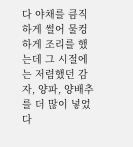다 야채를 큼직하게 썰어 물컹하게 조리를 했는데 그 시절에는 저렴했던 감자, 양파, 양배추를 더 많이 넣었다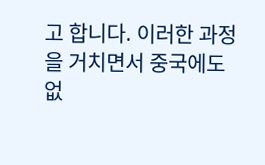고 합니다. 이러한 과정을 거치면서 중국에도 없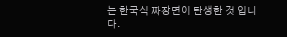는 한국식 짜장면이 탄생한 것 입니다.